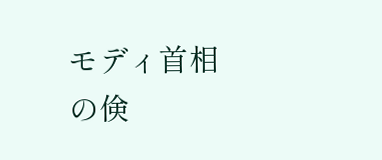モディ首相の倹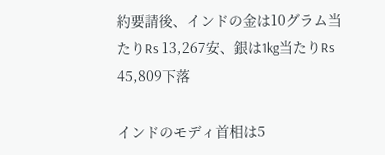約要請後、インドの金は10グラム当たりRs 13,267安、銀は1kg当たりRs 45,809下落

インドのモディ首相は5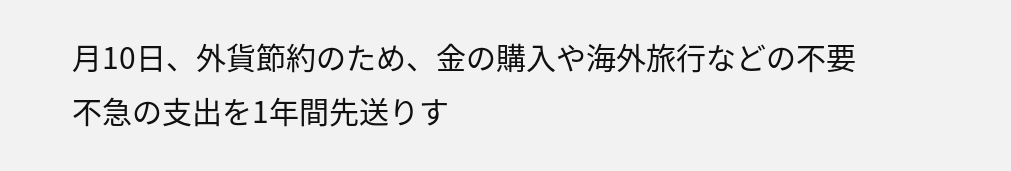月10日、外貨節約のため、金の購入や海外旅行などの不要不急の支出を1年間先送りす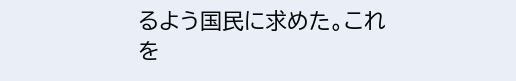るよう国民に求めた。これを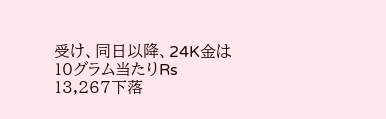受け、同日以降、24K金は10グラム当たりRs 13,267下落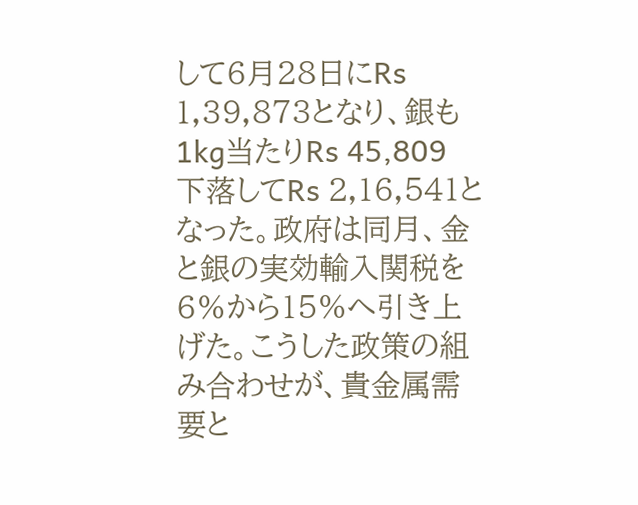して6月28日にRs 1,39,873となり、銀も1kg当たりRs 45,809下落してRs 2,16,541となった。政府は同月、金と銀の実効輸入関税を6%から15%へ引き上げた。こうした政策の組み合わせが、貴金属需要と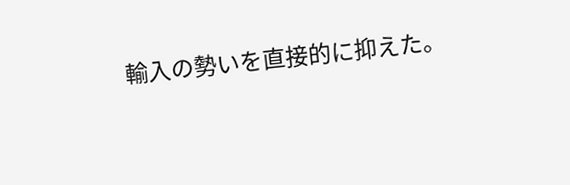輸入の勢いを直接的に抑えた。